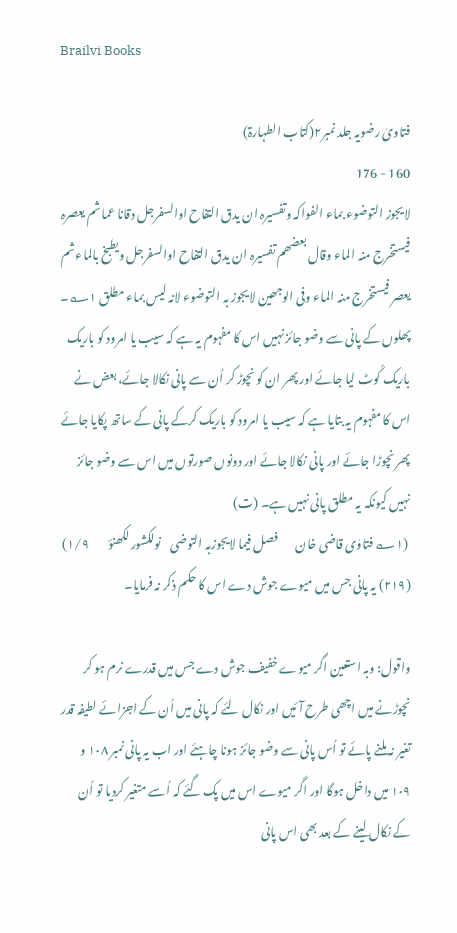Brailvi Books

فتاویٰ رضویہ جلد نمبر۲(کتاب الطہارۃ)
160 - 176
لایجوز التوضوء بماء الفواکہ وتفسیرہ ان یدق التفاح اوالسفرجل دقانا عما ثم یعصرہ فیستخرج منہ الماء وقال بعضھم تفسیرہ ان یدق التفاح اوالسفرجل ویطبخ بالماء ثم یعصر فیستخرج منہ الماء وفی الوجھین لایجوز بہ التوضوء لانہ لیس بماء مطلق ۱؎۔
پھلوں کے پانی سے وضو جائز نہیں اس کا مفہوم یہ ہے کہ سیب یا امرود کو باریک باریک کُوٹ لیا جائے اور پھر ان کو نچوڑ کر اُن سے پانی نکالا جائے، بعض نے اس کا مفہوم یہ بتایا ہے کہ سیب یا امرود کو باریک کرکے پانی کے ساتھ پکایا جائے پھر نچوڑا جائے اور پانی نکالا جائے اور دونوں صورتوں میں اس سے وضو جائز نہیں کیونکہ یہ مطلق پانی نہیں ہے۔ (ت)
 (۱؎ فتاوٰی قاضی خان        فصل فیما لایجوزبہ التوضی    نولکشور لکھنؤ        ۱/۹)
(۲۱۹) یہ پانی جس میں میوے جوش دے اس کا حکم ذکر نہ فرمایا۔

واقول: وبہ استعین اگر میوے خفیف جوش دے جس میں قدرے نرم ہو کر نچوڑنے میں اچھی طرح آئیں اور نکال لئے کہ پانی میں اُن کے اجزائے لطیفہ قدر تغیر نہ ملنے پائے تو اُس پانی سے وضو جائز ہونا چاہئے اور اب یہ پانی نمبر ۱۰۸ و ۱۰۹ میں داخل ہوگا اور اگر میوے اس میں پک گئے کہ اُسے متغیر کردیا تو اُن کے نکال لینے کے بعد بھی اس پانی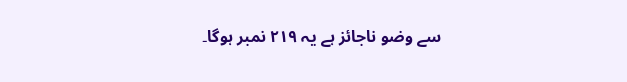سے وضو ناجائز ہے یہ ۲۱۹ نمبر ہوگا۔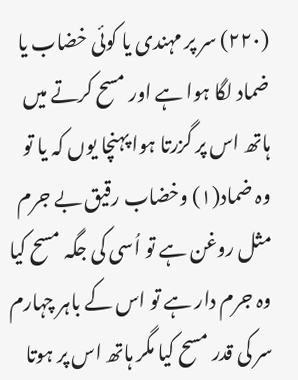(۲۲۰) سر پر مہندی یا کوئی خضاب یا ضماد لگا ہوا ہے اور مسح کرتے میں ہاتھ اس پر گزرتا ہوا پہنچا یوں کہ یا تو وہ ضماد(۱) وخضاب رقیق بے جرم مثل روغن ہے تو اُسی کی جگہ مسح کیا وہ جرم دار ہے تو اس کے باہر چہارم سر کی قدر مسح کیا مگر ہاتھ اس پر ہوتا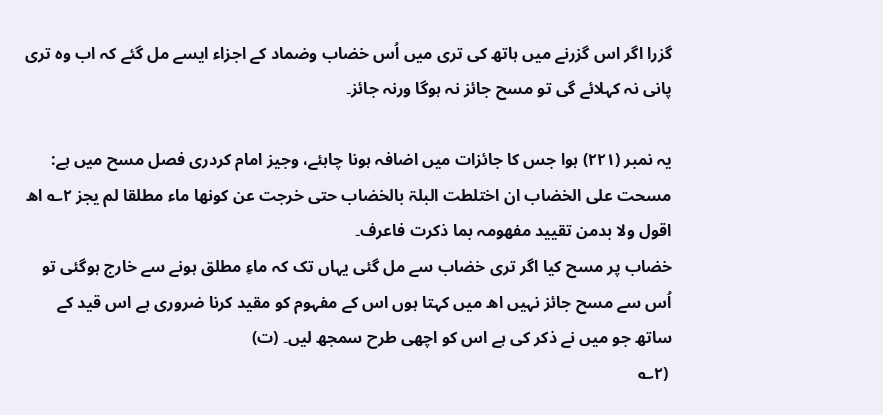گزرا اگر اس گزرنے میں ہاتھ کی تری میں اُس خضاب وضماد کے اجزاء ایسے مل گئے کہ اب وہ تری پانی نہ کہلائے گی تو مسح جائز نہ ہوگا ورنہ جائز۔

یہ نمبر (۲۲۱) ہوا جس کا جائزات میں اضافہ ہونا چاہئے، وجیز امام کردری فصل مسح میں ہے:
مسحت علی الخضاب ان اختلطت البلۃ بالخضاب حتی خرجت عن کونھا ماء مطلقا لم یجز ۲؎ اھ اقول ولا بدمن تقیید مفھومہ بما ذکرت فاعرف۔
خضاب پر مسح کیا اگر تری خضاب سے مل گئی یہاں تک کہ ماءِ مطلق ہونے سے خارج ہوگئی تو اُس سے مسح جائز نہیں اھ میں کہتا ہوں اس کے مفہوم کو مقید کرنا ضروری ہے اس قید کے ساتھ جو میں نے ذکر کی ہے اس کو اچھی طرح سمجھ لیں۔ (ت)
 (۲؎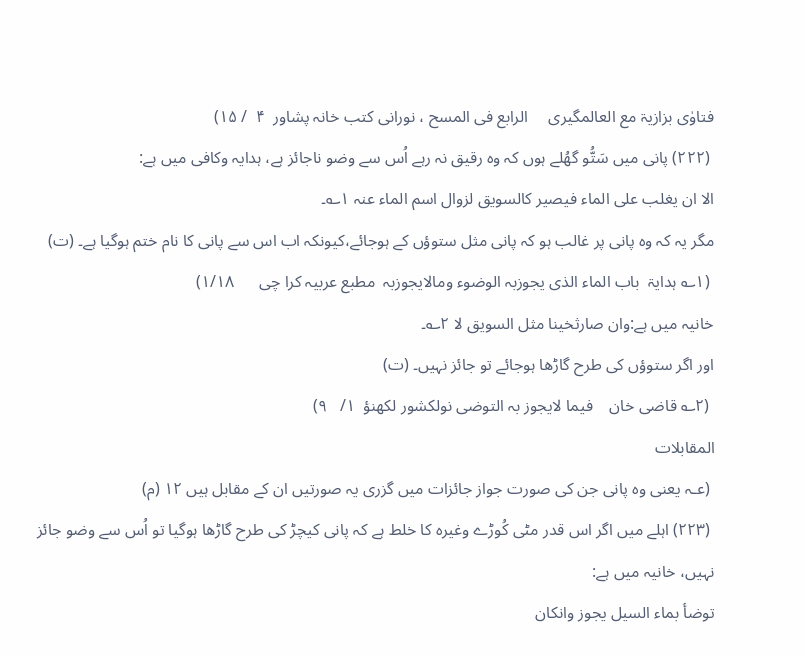فتاوٰی بزازیۃ مع العالمگیری     الرابع فی المسح ، نورانی کتب خانہ پشاور  ۴  / ۱۵)
 (۲۲۲) پانی میں سَتُّو گھُلے ہوں کہ وہ رقیق نہ رہے اُس سے وضو ناجائز ہے، ہدایہ وکافی میں ہے:
الا ان یغلب علی الماء فیصیر کالسویق لزوال اسم الماء عنہ ۱؎۔
مگر یہ کہ وہ پانی پر غالب ہو کہ پانی مثل ستوؤں کے ہوجائے،کیونکہ اب اس سے پانی کا نام ختم ہوگیا ہے۔ (ت)
 (۱؎ ہدایۃ  باب الماء الذی یجوزبہ الوضوء ومالایجوزبہ  مطبع عربیہ کرا چی      ۱/۱۸)
خانیہ میں ہے:وان صارثخینا مثل السویق لا ۲؎۔
اور اگر ستوؤں کی طرح گاڑھا ہوجائے تو جائز نہیں۔ (ت)
 (۲؎ قاضی خان    فیما لایجوز بہ التوضی نولکشور لکھنؤ  ۱/   ۹)
المقابلات
 (عـہ یعنی وہ پانی جن کی صورت جواز جائزات میں گزری یہ صورتیں ان کے مقابل ہیں ۱۲ (م)
 (۲۲۳) اہلے میں اگر اس قدر مٹی کُوڑے وغیرہ کا خلط ہے کہ پانی کیچڑ کی طرح گاڑھا ہوگیا تو اُس سے وضو جائز نہیں، خانیہ میں ہے:
توضأ بماء السیل یجوز وانکان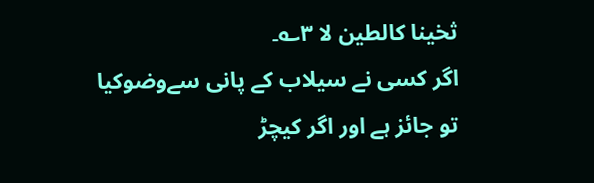ثخینا کالطین لا ۳؎۔
اگر کسی نے سیلاب کے پانی سےوضوکیا تو جائز ہے اور اگر کیچڑ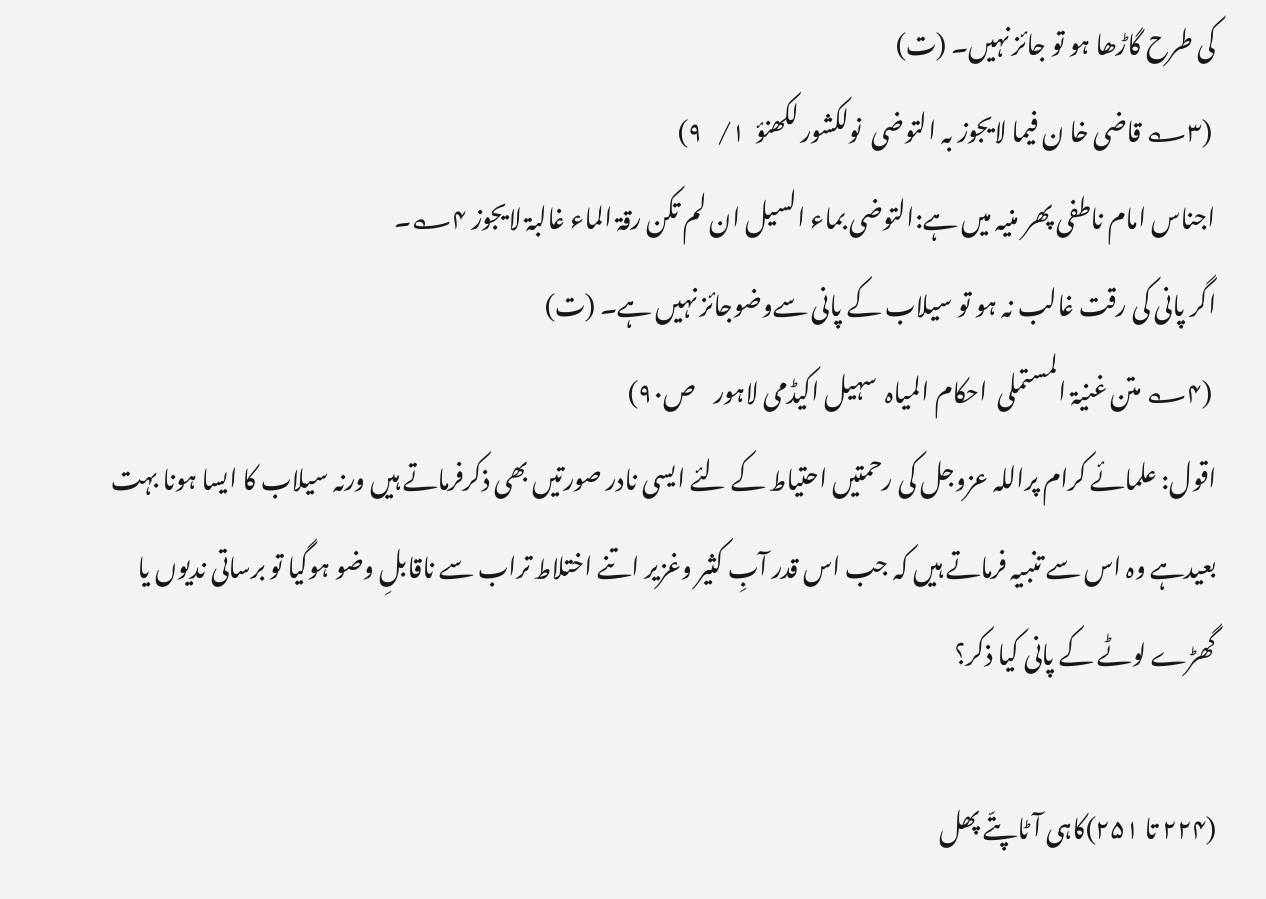کی طرح گاڑھا ہو تو جائز نہیں۔ (ت)
 (۳؎ قاضی خا ن فیما لایجوز بہ التوضی  نولکشور لکھنؤ  ۱/   ۹)
اجناس امام ناطفی پھر منیہ میں ہے:التوضی بماء السیل ان لم تکن رقۃ الماء غالبۃ لایجوز ۴؎۔
اگر پانی کی رقت غالب نہ ہو تو سیلاب کے پانی سےوضوجائز نہیں ہے۔ (ت)
 (۴؎ متن غنیۃ المستملی  احکام المیاہ  سہیل اکیڈمی لاہور    ص۹۰)
اقول: علمائے کرام پراللہ عزوجل کی رحمتیں احتیاط کے لئے ایسی نادر صورتیں بھی ذکرفرماتے ہیں ورنہ سیلاب کا ایسا ہونا بہت بعیدہے وہ اس سے تنبیہ فرماتے ہیں کہ جب اس قدر آبِ کثیر وغزیر اتنے اختلاط تراب سے ناقابلِ وضو ہوگیا تو برساتی ندیوں یا گھڑے لوٹے کے پانی کیا ذکر؟

(۲۲۴ تا ۲۵۱)کاہی آٹاپتّے پھل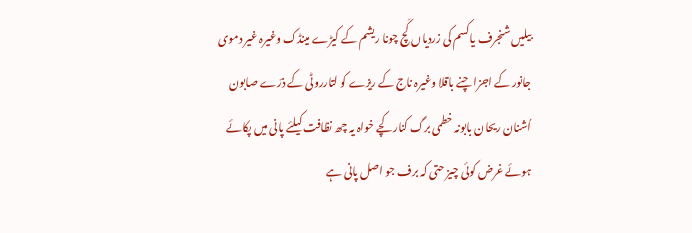بیلیں شنجرف یاکسم کی زردیاں کَچ چونا ریشم کے کیڑے مینڈک وغیرہ غیر دموی جانور کے اجزا چنے باقلا وغیرہ ناج کے ریزے کو لتارروٹی کے ذرّے صابون اُشنان ریحان بابونہ خطمی برگ کنار کچے خواہ یہ چھ نظافت کیلئے پانی میں پکائے ہوئے غرض کوئی چیز حتی کہ برف جو اصل پانی ہے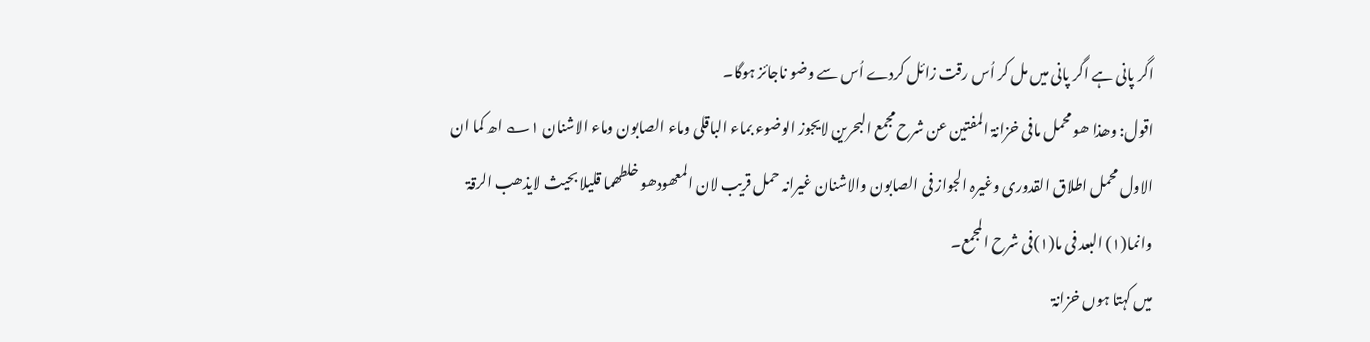اگر پانی ہے اگر پانی میں مل کر اُس رقت زائل کردے اُس سے وضو ناجائز ہوگا۔
اقول: وھذا ھو محمل مافی خزانۃ المفتین عن شرح مجمع البحرین لایجوز الوضوء بماء الباقلی وماء الصابون وماء الاشنان ۱؎ اھ کما ان الاول محمل اطلاق القدوری وغیرہ الجواز فی الصابون والاشنان غیرانہ حمل قریب لان المعھودھو خلطھما قلیلا بحیث لایذھب الرقۃ وانما(۱) البعد فی ما(۱)فی شرح المجمع۔
میں کہتا ہوں خزانۃ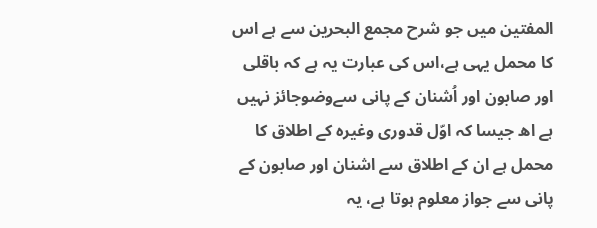المفتین میں جو شرح مجمع البحرین سے ہے اس کا محمل یہی ہے،اس کی عبارت یہ ہے کہ باقلی اور صابون اور اُشنان کے پانی سےوضوجائز نہیں ہے اھ جیسا کہ اوّل قدوری وغیرہ کے اطلاق کا محمل ہے ان کے اطلاق سے اشنان اور صابون کے پانی سے جواز معلوم ہوتا ہے، یہ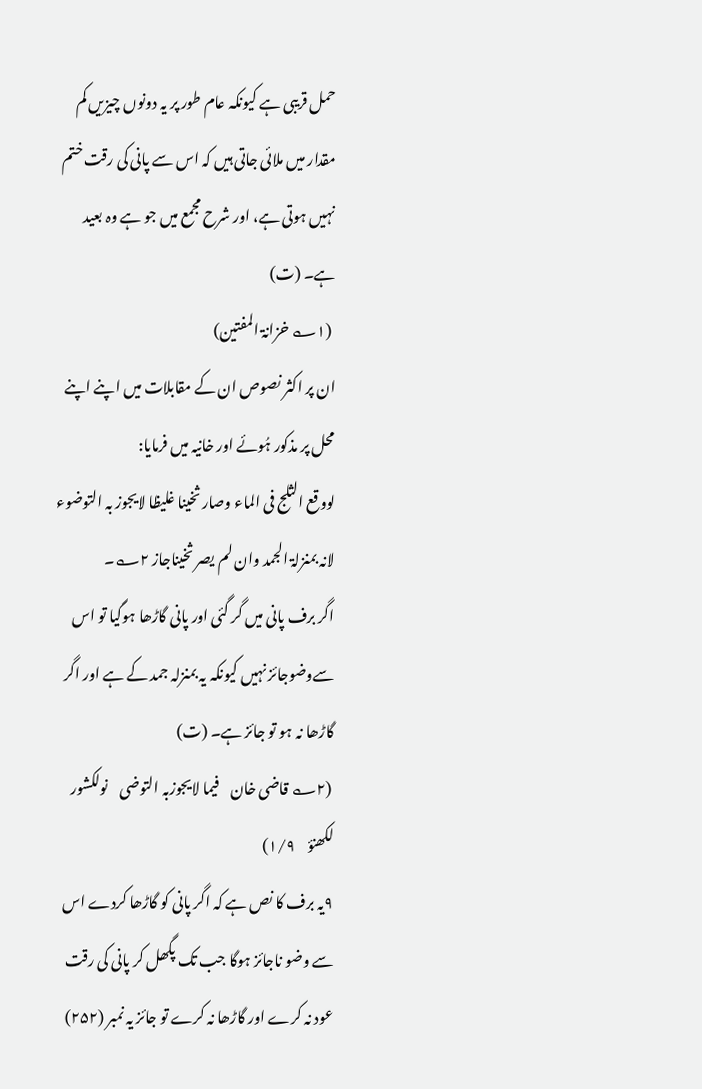حمل قریبی ہے کیونکہ عام طور پر یہ دونوں چیزیں کم مقدار میں ملائی جاتی ہیں کہ اس سے پانی کی رقت ختم نہیں ہوتی ہے، اور شرح مجمع میں جو ہے وہ بعید ہے۔ (ت)
 (۱؎ خزانۃ المفتین)
ان پر اکثر نصوص ان کے مقابلات میں اپنے اپنے محل پر مذکور ہُوئے اور خانیہ میں فرمایا:
لووقع الثلج فی الماء وصار ثخینا غلیظا لایجوز بہ التوضوء لانہ بمنزلۃ الجمد وان لم یصر ثخیناجاز ۲؎۔
اگر برف پانی میں گر گئی اور پانی گاڑھا ہوگیا تو اس سےوضوجائز نہیں کیونکہ یہ بمنزلہ جمد کے ہے اور اگر گاڑھا نہ ہو تو جائز ہے۔ (ت)
 (۲؎ قاضی خان    فیما لایجوزبہ التوضی    نولکشور لکھنؤ    ۱/۹)
۹یہ برف کا نص ہے کہ اگر پانی کو گاڑھا کردے اس سے وضو ناجائز ہوگا جب تک پگھل کر پانی کی رقت عود نہ کرے اور گاڑھا نہ کرے تو جائز یہ نمبر (۲۵۲)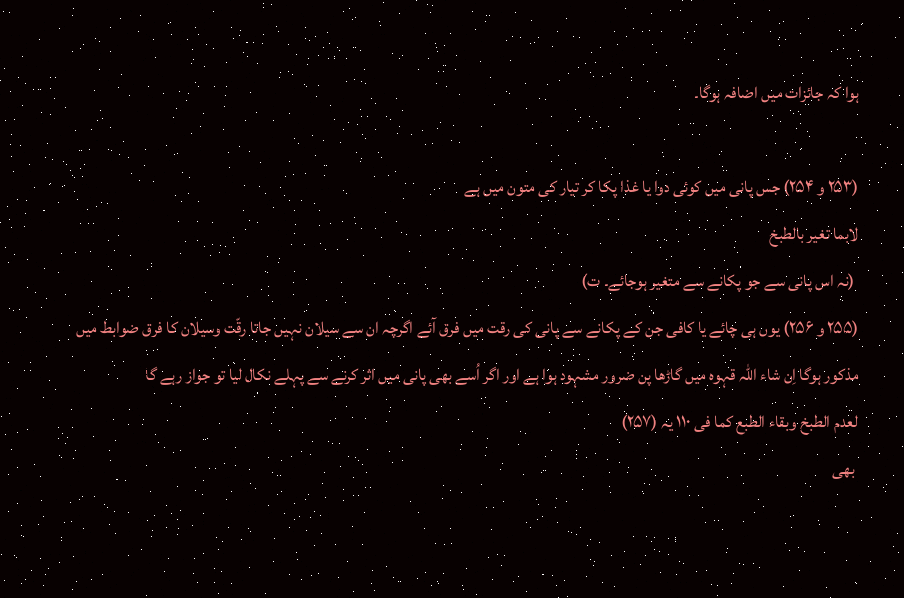ہوا کہ جائزات میں اضافہ ہوگا۔

(۲۵۳ و ۲۵۴) جس پانی میں کوئی دوا یا غذا پکا کر تیار کی متون میں ہے
لابما تغیر بالطبخ
 (نہ اس پانی سے جو پکانے سے متغیر ہوجائے۔ ت)
(۲۵۵ و ۲۵۶) یوں ہی چائے یا کافی جن کے پکانے سے پانی کی رقت میں فرق آئے اگرچہ ان سے سیلان نہیں جاتا رقّت وسیلان کا فرق ضوابط میں مذکور ہوگا اِن شاء اللہ قہوہ میں گاڑھا پن ضرور مشہود ہوا ہے اور اگر اُسے بھی پانی میں اثر کرنے سے پہلے نکال لیا تو جواز رہے گا
لعدم الطبخ وبقاء الطبع کما فی ۱۱۰ یہ (۲۵۷)
 بھی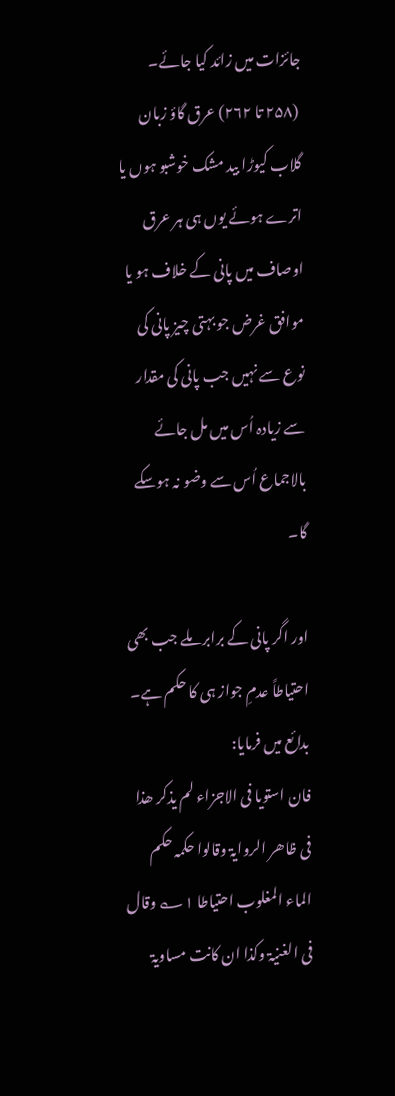جائزات میں زائد کیا جائے۔
 (۲۵۸ تا ۲۶۲) عرق گاؤ زبان گلاب کیوڑا بید مشک خوشبو ہوں یا اترے ہوئے یوں ہی ہر عرق اوصاف میں پانی کے خلاف ہو یا موافق غرض جو بہتی چیز پانی کی نوع سے نہیں جب پانی کی مقدار سے زیادہ اُس میں مل جائے بالاجماع اُس سے وضو نہ ہوسکے گا۔

اور اگر پانی کے برابر ملے جب بھی احتیاطاً عدمِ جواز ہی کا حکم ہے۔ بدائع میں فرمایا:
فان استویا فی الاجزاء لم یذکر ھذا فی ظاھر الروایۃ وقالوا حکمہ حکم الماء المغلوب احتیاطا ۱؎ وقال فی الغنیۃ وکذا ان کانت مساویۃ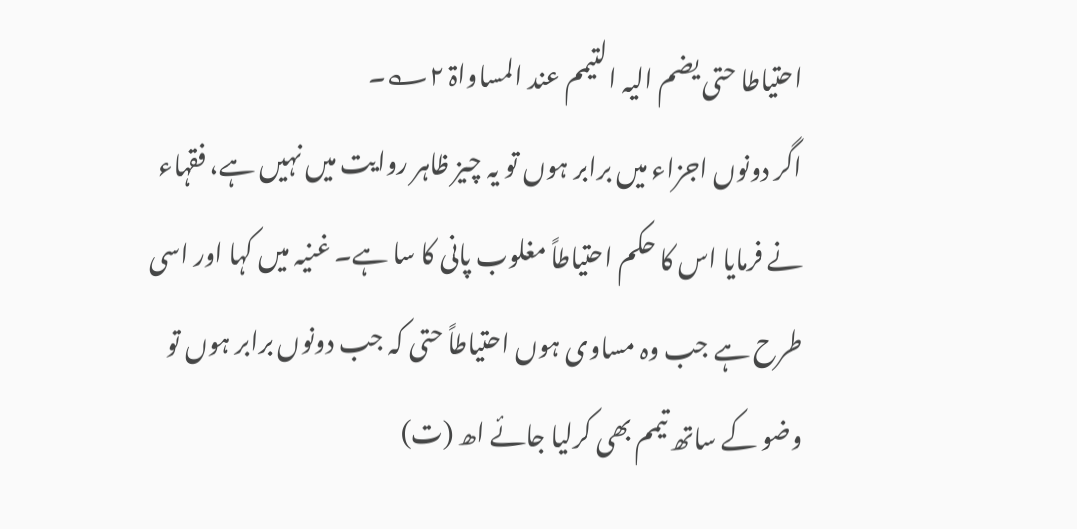احتیاطا حتی یضم الیہ التیمم عند المساواۃ ۲؎۔
اگر دونوں اجزاء میں برابر ہوں تو یہ چیز ظاہر روایت میں نہیں ہے، فقہاء نے فرمایا اس کا حکم احتیاطاً مغلوب پانی کا سا ہے۔ غنیہ میں کہا اور اسی طرح ہے جب وہ مساوی ہوں احتیاطاً حتی کہ جب دونوں برابر ہوں تو وضو کے ساتھ تیمم بھی کرلیا جائے اھ (ت)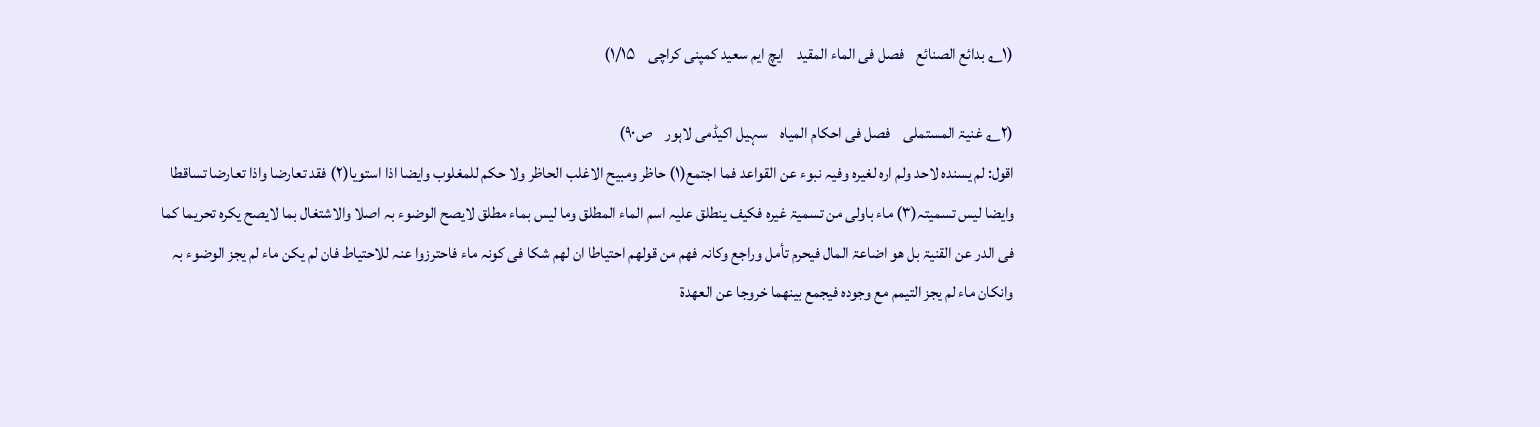(۱؎ بدائع الصنائع    فصل فی الماء المقید    ایچ ایم سعید کمپنی کراچی    ۱/۱۵)

(۲؎ غنیۃ المستملی    فصل فی احکام المیاہ    سہیل اکیڈمی لاہور    ص۹۰)
اقول: لم یسندہ لاحد ولم ارہ لغیرہ وفیہ نبوء عن القواعد فما اجتمع(۱) حاظر ومبیح الاغلب الحاظر ولا حکم للمغلوب وایضا اذا استویا(۲) فقد تعارضا واذا تعارضا تساقطا وایضا لیس تسمیتہ(۳) ماء باولی من تسمیۃ غیرہ فکیف ینطلق علیہ اسم الماء المطلق وما لیس بماء مطلق لایصح الوضوء بہ اصلا والاشتغال بما لایصح یکرہ تحریما کما فی الدر عن القنیۃ بل ھو اضاعۃ المال فیحرم تأمل وراجع وکانہ فھم من قولھم احتیاطا ان لھم شکا فی کونہ ماء فاحترزوا عنہ للاحتیاط فان لم یکن ماء لم یجز الوضوء بہ وانکان ماء لم یجز التیمم مع وجودہ فیجمع بینھما خروجا عن العھدۃ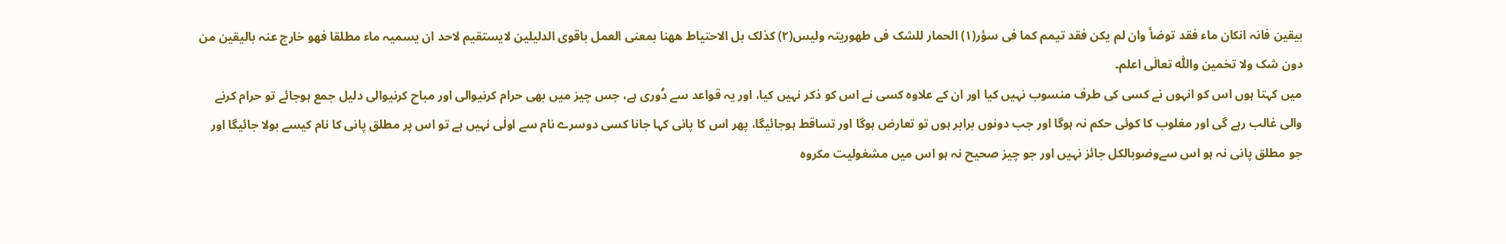بیقین فانہ انکان ماء فقد توضأ وان لم یکن فقد تیمم کما فی سؤر(۱) الحمار للشک فی طھوریتہ ولیس(۲) کذلک بل الاحتیاط ھھنا بمعنی العمل باقوی الدلیلین لایستقیم لاحد ان یسمیہ ماء مطلقا فھو خارج عنہ بالیقین من دون شک ولا تخمین واللّٰہ تعالٰی اعلم۔
میں کہتا ہوں اس کو انہوں نے کسی کی طرف منسوب نہیں کیا اور ان کے علاوہ کسی نے اس کو ذکر نہیں کیا، اور یہ قواعد سے دُوری ہے، جس چیز میں بھی حرام کرنیوالی اور مباح کرنیوالی دلیل جمع ہوجائے تو حرام کرنے والی غالب رہے گی اور مغلوب کا کوئی حکم نہ ہوگا اور جب دونوں برابر ہوں تو تعارض ہوگا اور تساقط ہوجائیگا، پھر اس کا پانی کہا جانا کسی دوسرے نام سے اولٰی نہیں ہے تو اس پر مطلق پانی کا نام کیسے بولا جائیگا اور جو مطلق پانی نہ ہو اس سےوضوبالکل جائز نہیں اور جو چیز صحیح نہ ہو اس میں مشغولیت مکروہ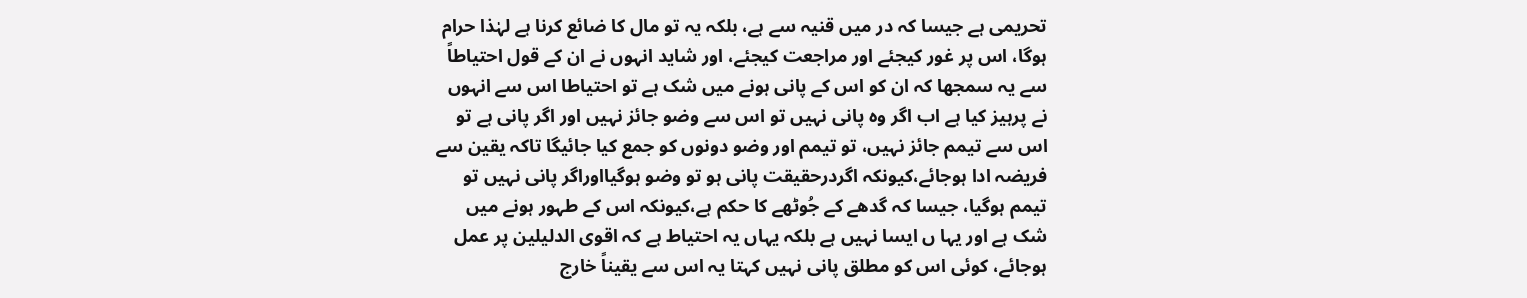تحریمی ہے جیسا کہ در میں قنیہ سے ہے، بلکہ یہ تو مال کا ضائع کرنا ہے لہٰذا حرام ہوگا، اس پر غور کیجئے اور مراجعت کیجئے، اور شاید انہوں نے ان کے قول احتیاطاً سے یہ سمجھا کہ ان کو اس کے پانی ہونے میں شک ہے تو احتیاطا اس سے انہوں نے پرہیز کیا ہے اب اگر وہ پانی نہیں تو اس سے وضو جائز نہیں اور اگر پانی ہے تو اس سے تیمم جائز نہیں، تو تیمم اور وضو دونوں کو جمع کیا جائیگا تاکہ یقین سے فریضہ ادا ہوجائے،کیونکہ اگردرحقیقت پانی ہو تو وضو ہوگیااوراگر پانی نہیں تو تیمم ہوگیا، جیسا کہ گدھے کے جُوٹھے کا حکم ہے،کیونکہ اس کے طہور ہونے میں شک ہے اور یہا ں ایسا نہیں ہے بلکہ یہاں یہ احتیاط ہے کہ اقوی الدلیلین پر عمل ہوجائے، کوئی اس کو مطلق پانی نہیں کہتا یہ اس سے یقیناً خارج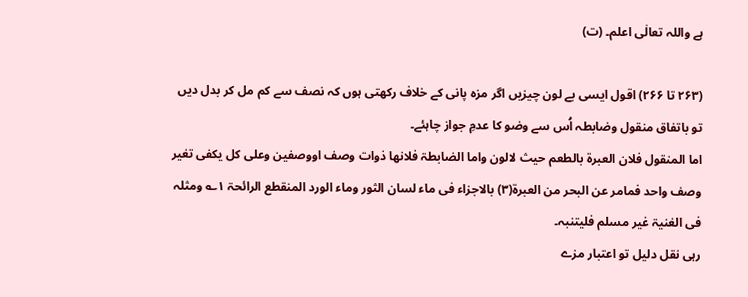ہے واللہ تعالٰی اعلم۔ (ت)

(۲۶۳ تا ۲۶۶) اقول ایسی بے لون چیزیں اگر مزہ پانی کے خلاف رکھتی ہوں کہ نصف سے کم مل کر بدل دیں تو باتفاق منقول وضابطہ اُس سے وضو کا عدمِ جواز چاہئے۔
اما المنقول فلان العبرۃ بالطعم حیث لالون واما الضابطۃ فلانھا ذوات وصف اووصفین وعلی کل یکفی تغیر وصف واحد فمامر عن البحر من العبرۃ(۳) بالاجزاء فی ماء لسان الثور وماء الورد المنقطع الرائحۃ ۱؎ ومثلہ فی الغنیۃ غیر مسلم فلیتنبہ۔
رہی نقل دلیل تو اعتبار مزے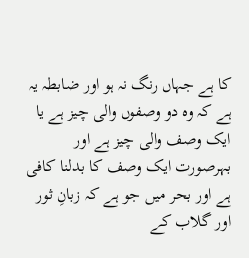کا ہے جہاں رنگ نہ ہو اور ضابطہ یہ ہے کہ وہ دو وصفوں والی چیز ہے یا ایک وصف والی چیز ہے اور بہرصورت ایک وصف کا بدلنا کافی ہے اور بحر میں جو ہے کہ زبانِ ثور اور گلاب کے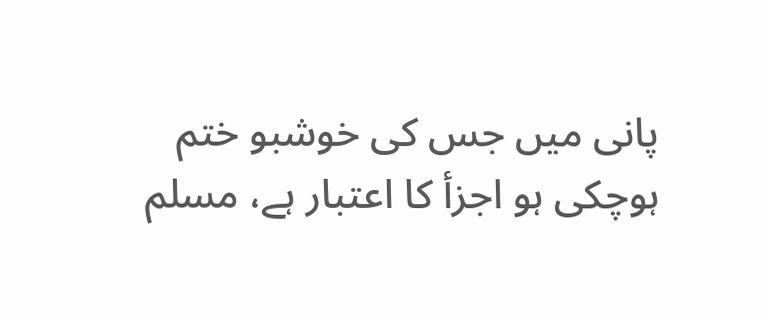پانی میں جس کی خوشبو ختم ہوچکی ہو اجزأ کا اعتبار ہے، مسلم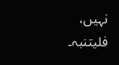نہیں، فلیتنبہ۔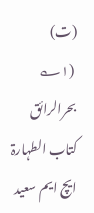(ت)
 (۱؎ بحرالرائق    کتاب الطہارۃ    ایچ ایم سعید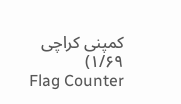کمپنی کراچی    ۱/۶۹)
Flag Counter